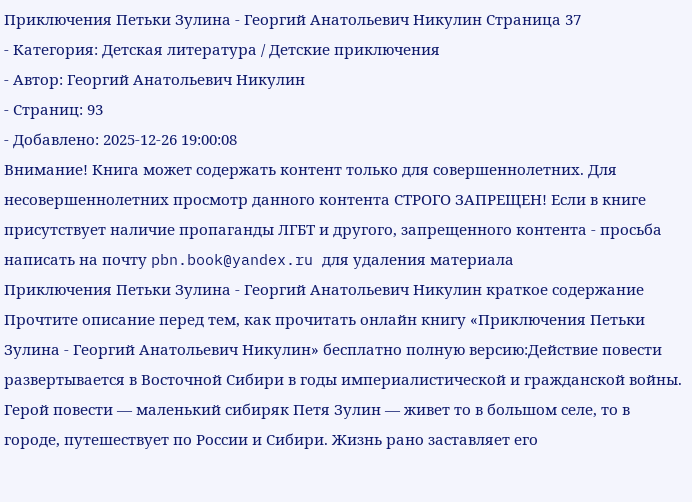Приключения Петьки Зулина - Георгий Анатольевич Никулин Страница 37
- Категория: Детская литература / Детские приключения
- Автор: Георгий Анатольевич Никулин
- Страниц: 93
- Добавлено: 2025-12-26 19:00:08
Внимание! Книга может содержать контент только для совершеннолетних. Для несовершеннолетних просмотр данного контента СТРОГО ЗАПРЕЩЕН! Если в книге присутствует наличие пропаганды ЛГБТ и другого, запрещенного контента - просьба написать на почту pbn.book@yandex.ru для удаления материала
Приключения Петьки Зулина - Георгий Анатольевич Никулин краткое содержание
Прочтите описание перед тем, как прочитать онлайн книгу «Приключения Петьки Зулина - Георгий Анатольевич Никулин» бесплатно полную версию:Действие повести развертывается в Восточной Сибири в годы империалистической и гражданской войны. Герой повести — маленький сибиряк Петя Зулин — живет то в большом селе, то в городе, путешествует по России и Сибири. Жизнь рано заставляет его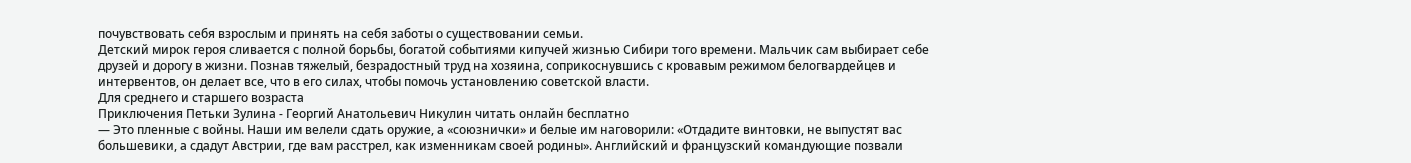почувствовать себя взрослым и принять на себя заботы о существовании семьи.
Детский мирок героя сливается с полной борьбы, богатой событиями кипучей жизнью Сибири того времени. Мальчик сам выбирает себе друзей и дорогу в жизни. Познав тяжелый, безрадостный труд на хозяина, соприкоснувшись с кровавым режимом белогвардейцев и интервентов, он делает все, что в его силах, чтобы помочь установлению советской власти.
Для среднего и старшего возраста
Приключения Петьки Зулина - Георгий Анатольевич Никулин читать онлайн бесплатно
— Это пленные с войны. Наши им велели сдать оружие, а «союзнички» и белые им наговорили: «Отдадите винтовки, не выпустят вас большевики, а сдадут Австрии, где вам расстрел, как изменникам своей родины». Английский и французский командующие позвали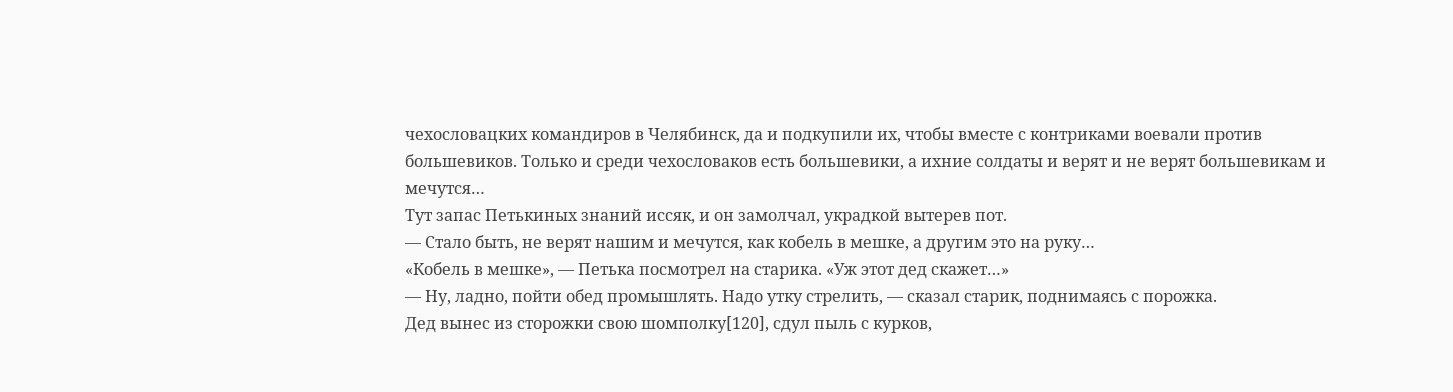чехословацких командиров в Челябинск, да и подкупили их, чтобы вместе с контриками воевали против большевиков. Только и среди чехословаков есть большевики, а ихние солдаты и верят и не верят большевикам и мечутся…
Тут запас Петькиных знаний иссяк, и он замолчал, украдкой вытерев пот.
— Стало быть, не верят нашим и мечутся, как кобель в мешке, а другим это на руку…
«Кобель в мешке», — Петька посмотрел на старика. «Уж этот дед скажет…»
— Ну, ладно, пойти обед промышлять. Надо утку стрелить, — сказал старик, поднимаясь с порожка.
Дед вынес из сторожки свою шомполку[120], сдул пыль с курков,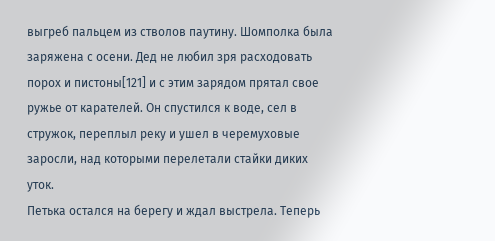выгреб пальцем из стволов паутину. Шомполка была заряжена с осени. Дед не любил зря расходовать порох и пистоны[121] и с этим зарядом прятал свое ружье от карателей. Он спустился к воде, сел в стружок, переплыл реку и ушел в черемуховые заросли, над которыми перелетали стайки диких уток.
Петька остался на берегу и ждал выстрела. Теперь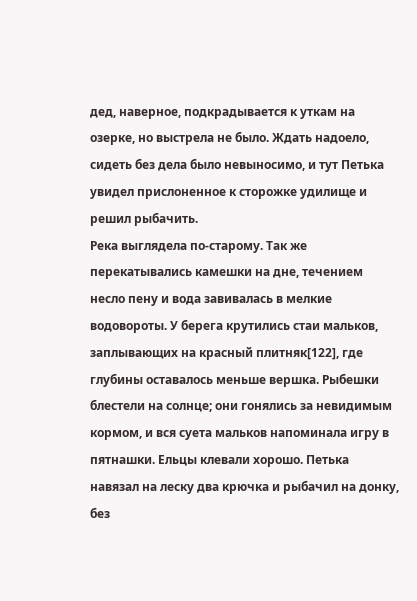дед, наверное, подкрадывается к уткам на озерке, но выстрела не было. Ждать надоело, сидеть без дела было невыносимо, и тут Петька увидел прислоненное к сторожке удилище и решил рыбачить.
Река выглядела по-старому. Так же перекатывались камешки на дне, течением несло пену и вода завивалась в мелкие водовороты. У берега крутились стаи мальков, заплывающих на красный плитняк[122], где глубины оставалось меньше вершка. Рыбешки блестели на солнце; они гонялись за невидимым кормом, и вся суета мальков напоминала игру в пятнашки. Ельцы клевали хорошо. Петька навязал на леску два крючка и рыбачил на донку, без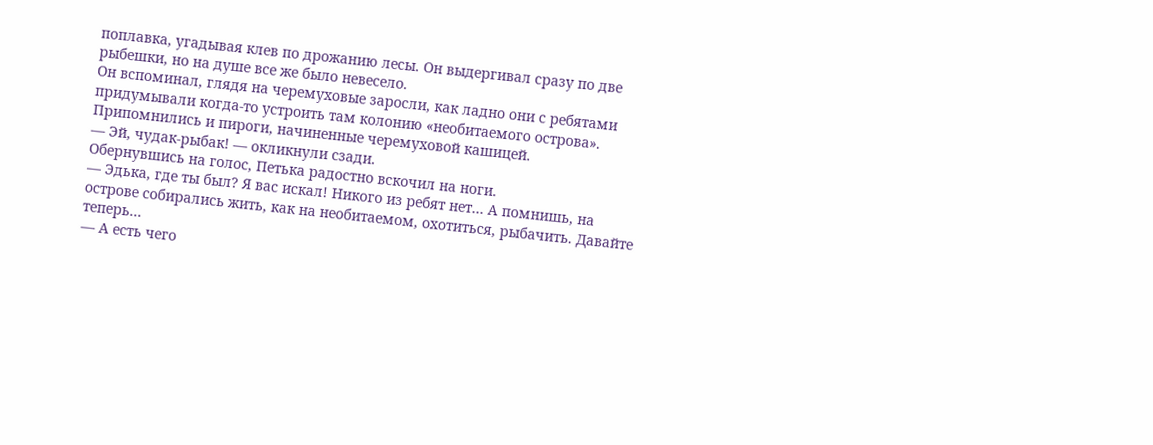поплавка, угадывая клев по дрожанию лесы. Он выдергивал сразу по две рыбешки, но на душе все же было невесело.
Он вспоминал, глядя на черемуховые заросли, как ладно они с ребятами придумывали когда-то устроить там колонию «необитаемого острова». Припомнились и пироги, начиненные черемуховой кашицей.
— Эй, чудак-рыбак! — окликнули сзади.
Обернувшись на голос, Петька радостно вскочил на ноги.
— Эдька, где ты был? Я вас искал! Никого из ребят нет… А помнишь, на острове собирались жить, как на необитаемом, охотиться, рыбачить. Давайте теперь…
— А есть чего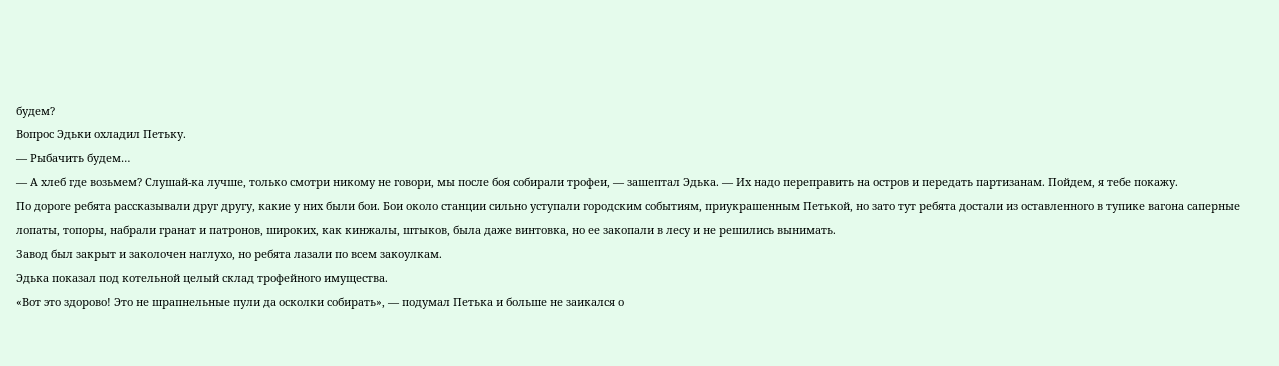будем?
Вопрос Эдьки охладил Петьку.
— Рыбачить будем…
— А хлеб где возьмем? Слушай-ка лучше, только смотри никому не говори, мы после боя собирали трофеи, — зашептал Эдька. — Их надо переправить на остров и передать партизанам. Пойдем, я тебе покажу.
По дороге ребята рассказывали друг другу, какие у них были бои. Бои около станции сильно уступали городским событиям, приукрашенным Петькой, но зато тут ребята достали из оставленного в тупике вагона саперные лопаты, топоры, набрали гранат и патронов, широких, как кинжалы, штыков, была даже винтовка, но ее закопали в лесу и не решились вынимать.
Завод был закрыт и заколочен наглухо, но ребята лазали по всем закоулкам.
Эдька показал под котельной целый склад трофейного имущества.
«Вот это здорово! Это не шрапнельные пули да осколки собирать», — подумал Петька и больше не заикался о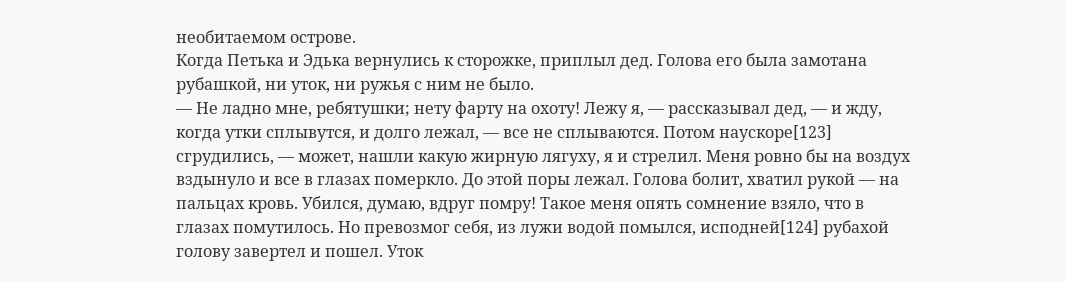необитаемом острове.
Когда Петька и Эдька вернулись к сторожке, приплыл дед. Голова его была замотана рубашкой, ни уток, ни ружья с ним не было.
— Не ладно мне, ребятушки; нету фарту на охоту! Лежу я, — рассказывал дед, — и жду, когда утки сплывутся, и долго лежал, — все не сплываются. Потом наускоре[123] сгрудились, — может, нашли какую жирную лягуху, я и стрелил. Меня ровно бы на воздух вздынуло и все в глазах померкло. До этой поры лежал. Голова болит, хватил рукой — на пальцах кровь. Убился, думаю, вдруг помру! Такое меня опять сомнение взяло, что в глазах помутилось. Но превозмог себя, из лужи водой помылся, исподней[124] рубахой голову завертел и пошел. Уток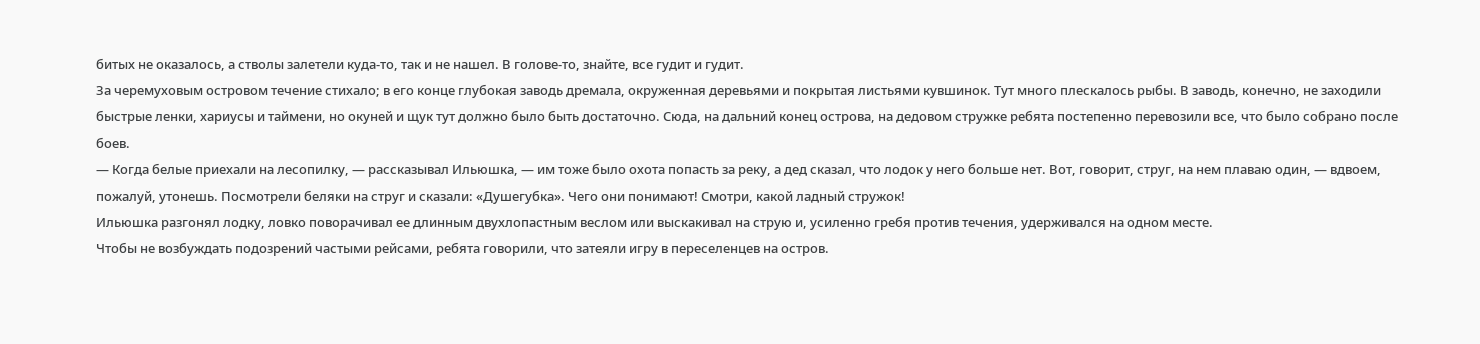битых не оказалось, а стволы залетели куда-то, так и не нашел. В голове-то, знайте, все гудит и гудит.
За черемуховым островом течение стихало; в его конце глубокая заводь дремала, окруженная деревьями и покрытая листьями кувшинок. Тут много плескалось рыбы. В заводь, конечно, не заходили быстрые ленки, хариусы и таймени, но окуней и щук тут должно было быть достаточно. Сюда, на дальний конец острова, на дедовом стружке ребята постепенно перевозили все, что было собрано после боев.
— Когда белые приехали на лесопилку, — рассказывал Ильюшка, — им тоже было охота попасть за реку, а дед сказал, что лодок у него больше нет. Вот, говорит, струг, на нем плаваю один, — вдвоем, пожалуй, утонешь. Посмотрели беляки на струг и сказали: «Душегубка». Чего они понимают! Смотри, какой ладный стружок!
Ильюшка разгонял лодку, ловко поворачивал ее длинным двухлопастным веслом или выскакивал на струю и, усиленно гребя против течения, удерживался на одном месте.
Чтобы не возбуждать подозрений частыми рейсами, ребята говорили, что затеяли игру в переселенцев на остров.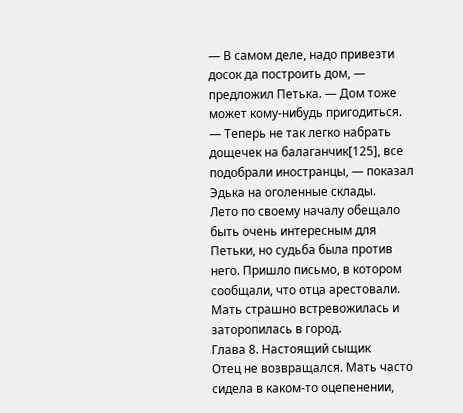— В самом деле, надо привезти досок да построить дом, — предложил Петька. — Дом тоже может кому-нибудь пригодиться.
— Теперь не так легко набрать дощечек на балаганчик[125], все подобрали иностранцы, — показал Эдька на оголенные склады.
Лето по своему началу обещало быть очень интересным для Петьки, но судьба была против него. Пришло письмо, в котором сообщали, что отца арестовали.
Мать страшно встревожилась и заторопилась в город.
Глава 8. Настоящий сыщик
Отец не возвращался. Мать часто сидела в каком-то оцепенении,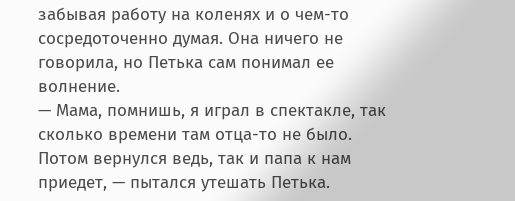забывая работу на коленях и о чем-то сосредоточенно думая. Она ничего не говорила, но Петька сам понимал ее волнение.
— Мама, помнишь, я играл в спектакле, так сколько времени там отца-то не было. Потом вернулся ведь, так и папа к нам приедет, — пытался утешать Петька.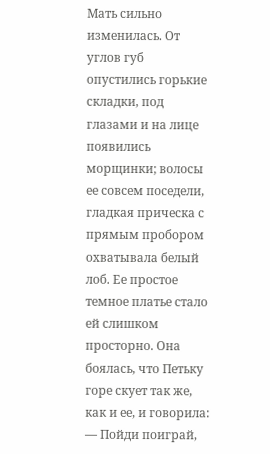Мать сильно изменилась. От углов губ опустились горькие складки, под глазами и на лице появились морщинки; волосы ее совсем поседели, гладкая прическа с прямым пробором охватывала белый лоб. Ее простое темное платье стало ей слишком просторно. Она боялась, что Петьку горе скует так же, как и ее, и говорила:
— Пойди поиграй,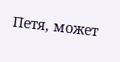Петя, может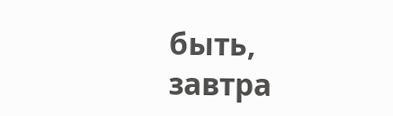быть, завтра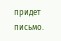придет письмо.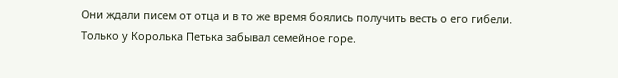Они ждали писем от отца и в то же время боялись получить весть о его гибели.
Только у Королька Петька забывал семейное горе.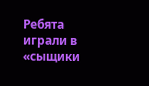Ребята играли в «сыщики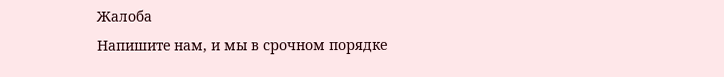Жалоба
Напишите нам, и мы в срочном порядке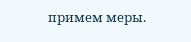примем меры.